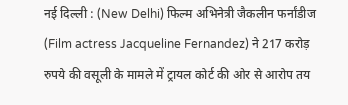नई दिल्ली : (New Delhi) फिल्म अभिनेत्री जैकलीन फर्नांडीज (Film actress Jacqueline Fernandez) ने 217 करोड़ रुपये की वसूली के मामले में ट्रायल कोर्ट की ओर से आरोप तय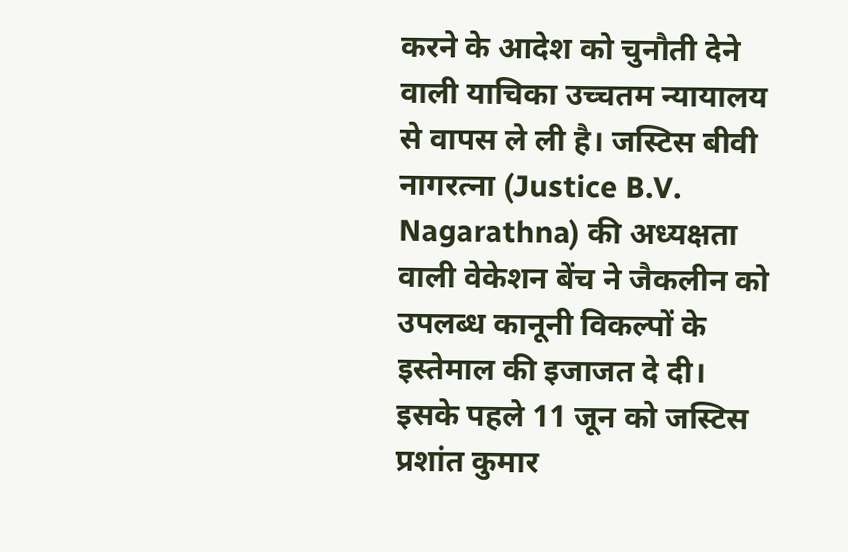करने के आदेश को चुनौती देने वाली याचिका उच्चतम न्यायालय से वापस ले ली है। जस्टिस बीवी नागरत्ना (Justice B.V. Nagarathna) की अध्यक्षता वाली वेकेशन बेंच ने जैकलीन को उपलब्ध कानूनी विकल्पों के इस्तेमाल की इजाजत दे दी।
इसके पहले 11 जून को जस्टिस प्रशांत कुमार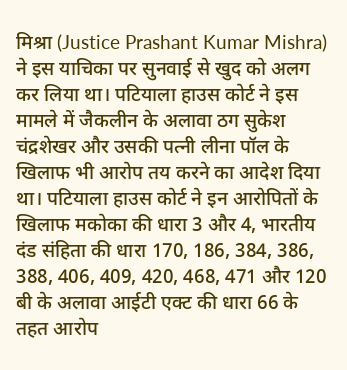मिश्रा (Justice Prashant Kumar Mishra) ने इस याचिका पर सुनवाई से खुद को अलग कर लिया था। पटियाला हाउस कोर्ट ने इस मामले में जैकलीन के अलावा ठग सुकेश चंद्रशेखर और उसकी पत्नी लीना पॉल के खिलाफ भी आरोप तय करने का आदेश दिया था। पटियाला हाउस कोर्ट ने इन आरोपितों के खिलाफ मकोका की धारा 3 और 4, भारतीय दंड संहिता की धारा 170, 186, 384, 386, 388, 406, 409, 420, 468, 471 और 120 बी के अलावा आईटी एक्ट की धारा 66 के तहत आरोप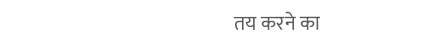तय करने का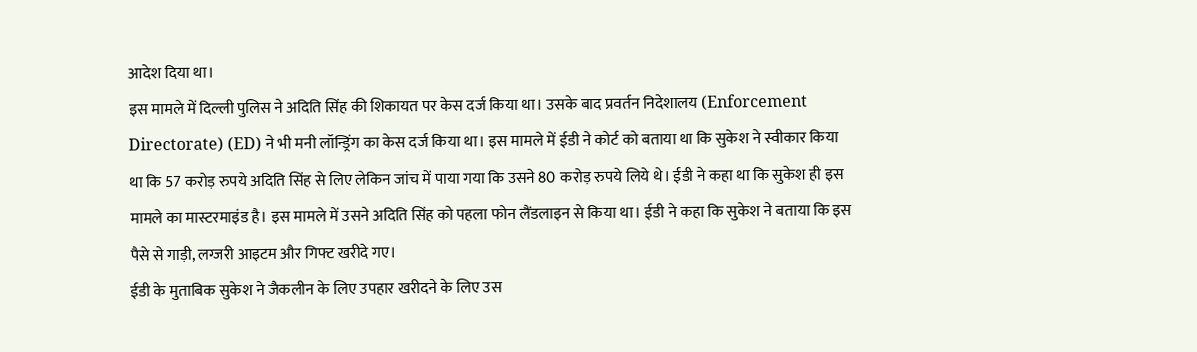आदेश दिया था।
इस मामले में दिल्ली पुलिस ने अदिति सिंह की शिकायत पर केस दर्ज किया था। उसके बाद प्रवर्तन निदेशालय (Enforcement Directorate) (ED) ने भी मनी लॉन्ड्रिंग का केस दर्ज किया था। इस मामले में ईडी ने कोर्ट को बताया था कि सुकेश ने स्वीकार किया था कि 57 करोड़ रुपये अदिति सिंह से लिए लेकिन जांच में पाया गया कि उसने 80 करोड़ रुपये लिये थे। ईडी ने कहा था कि सुकेश ही इस मामले का मास्टरमाइंड है। इस मामले में उसने अदिति सिंह को पहला फोन लैंडलाइन से किया था। ईडी ने कहा कि सुकेश ने बताया कि इस पैसे से गाड़ी, लग्जरी आइटम और गिफ्ट खरीदे गए।
ईडी के मुताबिक सुकेश ने जैकलीन के लिए उपहार खरीदने के लिए उस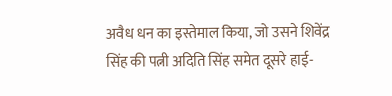अवैध धन का इस्तेमाल किया, जो उसने शिवेंद्र सिंह की पत्नी अदिति सिंह समेत दूसरे हाई-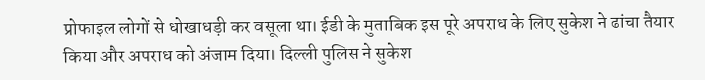प्रोफाइल लोगों से धोखाधड़ी कर वसूला था। ईडी के मुताबिक इस पूरे अपराध के लिए सुकेश ने ढांचा तैयार किया और अपराध को अंजाम दिया। दिल्ली पुलिस ने सुकेश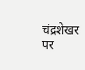चंद्रशेखर पर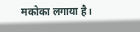मकोका लगाया है।